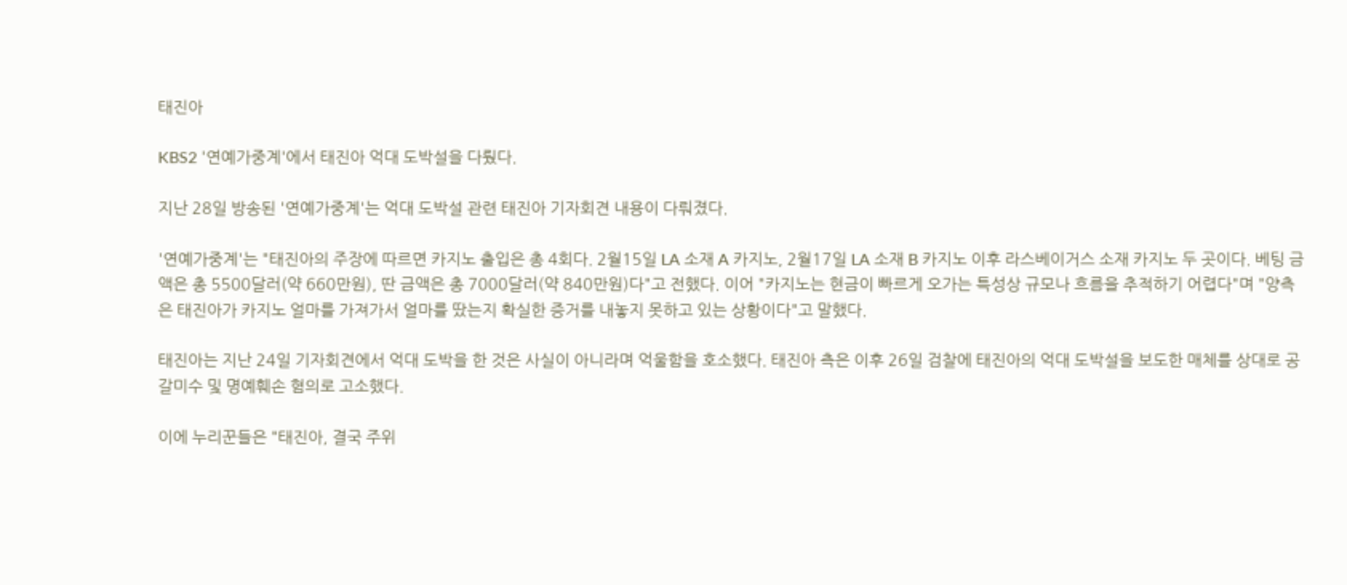태진아

KBS2 '연예가중계'에서 태진아 억대 도박설을 다뤘다.

지난 28일 방송된 '연예가중계'는 억대 도박설 관련 태진아 기자회견 내용이 다뤄졌다.

'연예가중계'는 "태진아의 주장에 따르면 카지노 출입은 총 4회다. 2월15일 LA 소재 A 카지노, 2월17일 LA 소재 B 카지노 이후 라스베이거스 소재 카지노 두 곳이다. 베팅 금액은 총 5500달러(약 660만원), 딴 금액은 총 7000달러(약 840만원)다"고 전했다. 이어 "카지노는 현금이 빠르게 오가는 특성상 규모나 흐름을 추적하기 어렵다"며 "양측은 태진아가 카지노 얼마를 가져가서 얼마를 땄는지 확실한 증거를 내놓지 못하고 있는 상황이다"고 말했다.

태진아는 지난 24일 기자회견에서 억대 도박을 한 것은 사실이 아니라며 억울함을 호소했다. 태진아 측은 이후 26일 검찰에 태진아의 억대 도박설을 보도한 매체를 상대로 공갈미수 및 명예훼손 혐의로 고소했다.

이에 누리꾼들은 "태진아, 결국 주위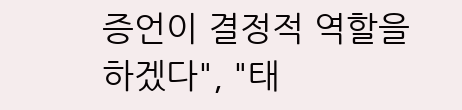증언이 결정적 역할을 하겠다", "태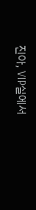진아, VIP실에서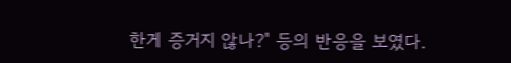한게 증거지 않나?" 등의 반응을 보였다.